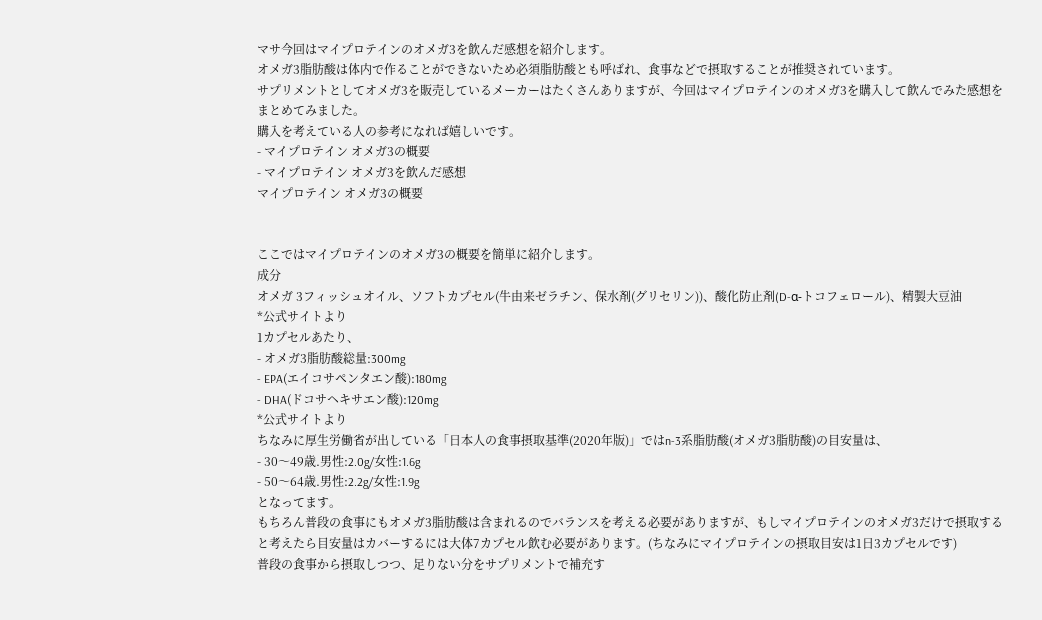マサ今回はマイプロテインのオメガ3を飲んだ感想を紹介します。
オメガ3脂肪酸は体内で作ることができないため必須脂肪酸とも呼ばれ、食事などで摂取することが推奨されています。
サプリメントとしてオメガ3を販売しているメーカーはたくさんありますが、今回はマイプロテインのオメガ3を購入して飲んでみた感想をまとめてみました。
購入を考えている人の参考になれば嬉しいです。
- マイプロテイン オメガ3の概要
- マイプロテイン オメガ3を飲んだ感想
マイプロテイン オメガ3の概要


ここではマイプロテインのオメガ3の概要を簡単に紹介します。
成分
オメガ 3フィッシュオイル、ソフトカプセル(牛由来ゼラチン、保水剤(グリセリン))、酸化防止剤(D-α-トコフェロール)、精製大豆油
*公式サイトより
1カプセルあたり、
- オメガ3脂肪酸総量:300mg
- EPA(エイコサペンタエン酸):180mg
- DHA(ドコサヘキサエン酸):120mg
*公式サイトより
ちなみに厚生労働省が出している「日本人の食事摂取基準(2020年版)」ではn-3系脂肪酸(オメガ3脂肪酸)の目安量は、
- 30〜49歳.男性:2.0g/女性:1.6g
- 50〜64歳.男性:2.2g/女性:1.9g
となってます。
もちろん普段の食事にもオメガ3脂肪酸は含まれるのでバランスを考える必要がありますが、もしマイプロテインのオメガ3だけで摂取すると考えたら目安量はカバーするには大体7カプセル飲む必要があります。(ちなみにマイプロテインの摂取目安は1日3カプセルです)
普段の食事から摂取しつつ、足りない分をサプリメントで補充す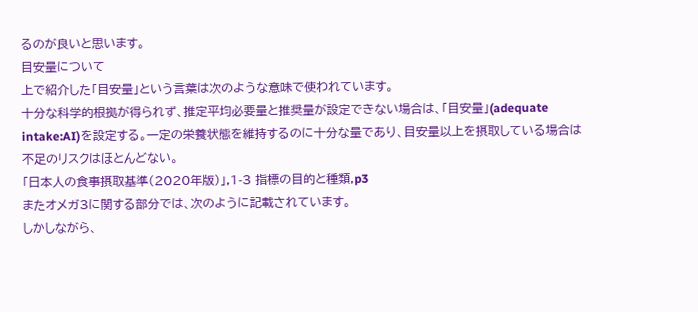るのが良いと思います。
目安量について
上で紹介した「目安量」という言葉は次のような意味で使われています。
十分な科学的根拠が得られず、推定平均必要量と推奨量が設定できない場合は、「目安量」(adequate intake:AI)を設定する。一定の栄養状態を維持するのに十分な量であり、目安量以上を摂取している場合は不足のリスクはほとんどない。
「日本人の食事摂取基準(2020年版)」,1-3 指標の目的と種類,p3
またオメガ3に関する部分では、次のように記載されています。
しかしながら、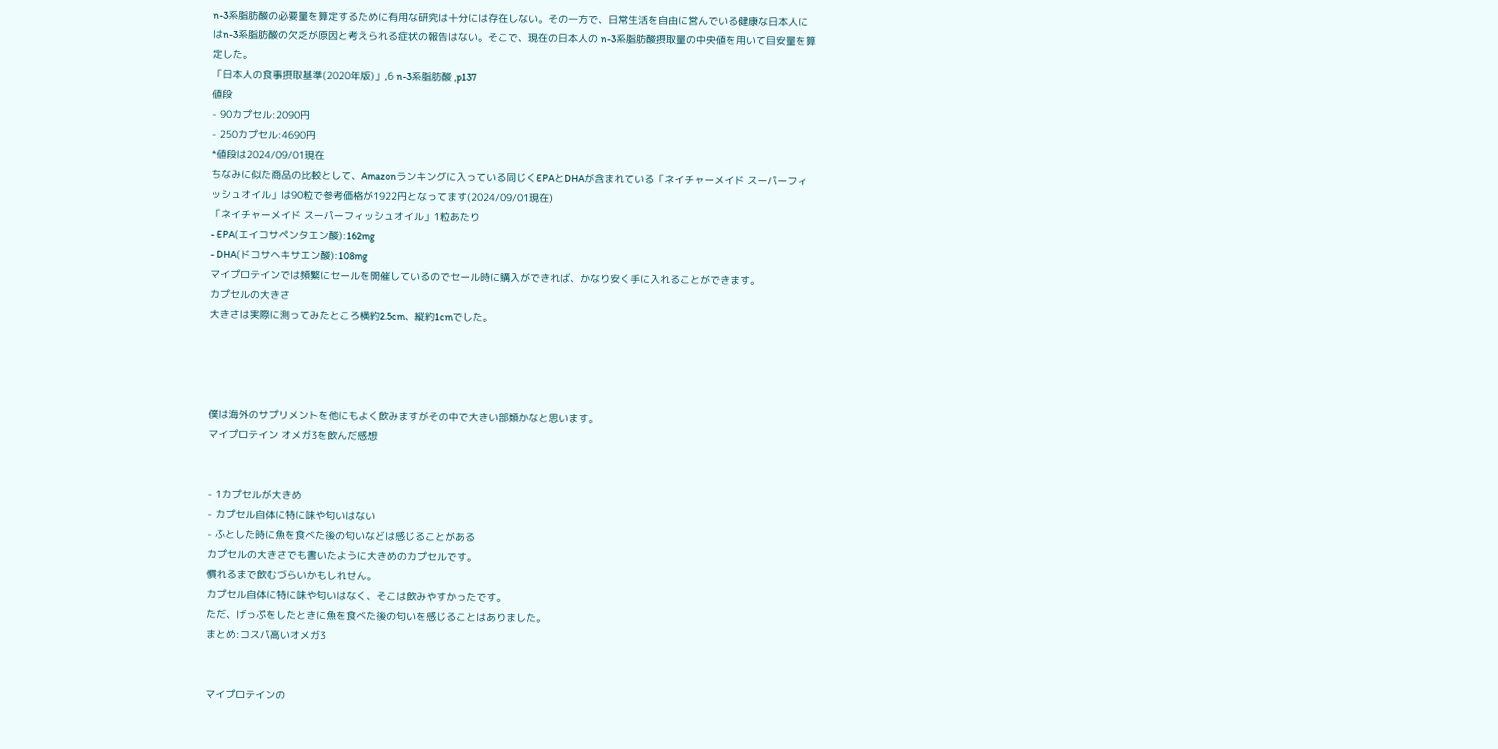n-3系脂肪酸の必要量を算定するために有用な研究は十分には存在しない。その一方で、日常生活を自由に営んでいる健康な日本人にはn-3系脂肪酸の欠乏が原因と考えられる症状の報告はない。そこで、現在の日本人の n-3系脂肪酸摂取量の中央値を用いて目安量を算定した。
「日本人の食事摂取基準(2020年版)」,6 n-3系脂肪酸 ,p137
値段
- 90カプセル:2090円
- 250カプセル:4690円
*値段は2024/09/01現在
ちなみに似た商品の比較として、Amazonランキングに入っている同じくEPAとDHAが含まれている「ネイチャーメイド スーパーフィッシュオイル」は90粒で参考価格が1922円となってます(2024/09/01現在)
「ネイチャーメイド スーパーフィッシュオイル」1粒あたり
- EPA(エイコサペンタエン酸):162mg
- DHA(ドコサヘキサエン酸):108mg
マイプロテインでは頻繁にセールを開催しているのでセール時に購入ができれば、かなり安く手に入れることができます。
カプセルの大きさ
大きさは実際に測ってみたところ横約2.5cm、縦約1cmでした。




僕は海外のサプリメントを他にもよく飲みますがその中で大きい部類かなと思います。
マイプロテイン オメガ3を飲んだ感想


- 1カプセルが大きめ
- カプセル自体に特に味や匂いはない
- ふとした時に魚を食べた後の匂いなどは感じることがある
カプセルの大きさでも書いたように大きめのカプセルです。
慣れるまで飲むづらいかもしれせん。
カプセル自体に特に味や匂いはなく、そこは飲みやすかったです。
ただ、げっぷをしたときに魚を食べた後の匂いを感じることはありました。
まとめ:コスパ高いオメガ3


マイプロテインの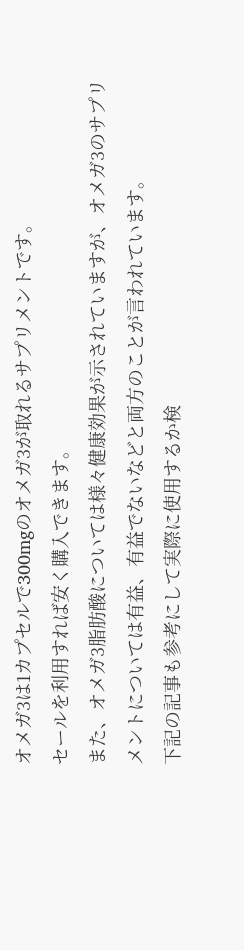オメガ3は1カプセルで300mgのオメガ3が取れるサプリメントです。
セールを利用すれば安く購入できます。
また、オメガ3脂肪酸については様々健康効果が示されていますが、オメガ3のサプリメントについては有益、有益でないなどと両方のことが言われています。
下記の記事も参考にして実際に使用するか検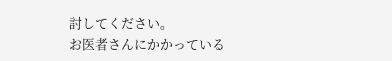討してください。
お医者さんにかかっている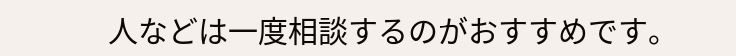人などは一度相談するのがおすすめです。